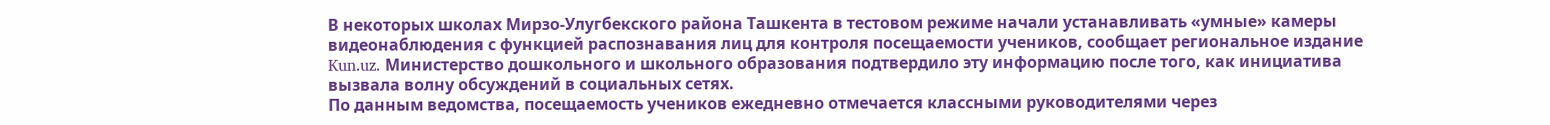В некоторых школах Мирзо-Улугбекского района Ташкента в тестовом режиме начали устанавливать «умные» камеры видеонаблюдения с функцией распознавания лиц для контроля посещаемости учеников, сообщает региональное издание Kun.uz. Министерство дошкольного и школьного образования подтвердило эту информацию после того, как инициатива вызвала волну обсуждений в социальных сетях.
По данным ведомства, посещаемость учеников ежедневно отмечается классными руководителями через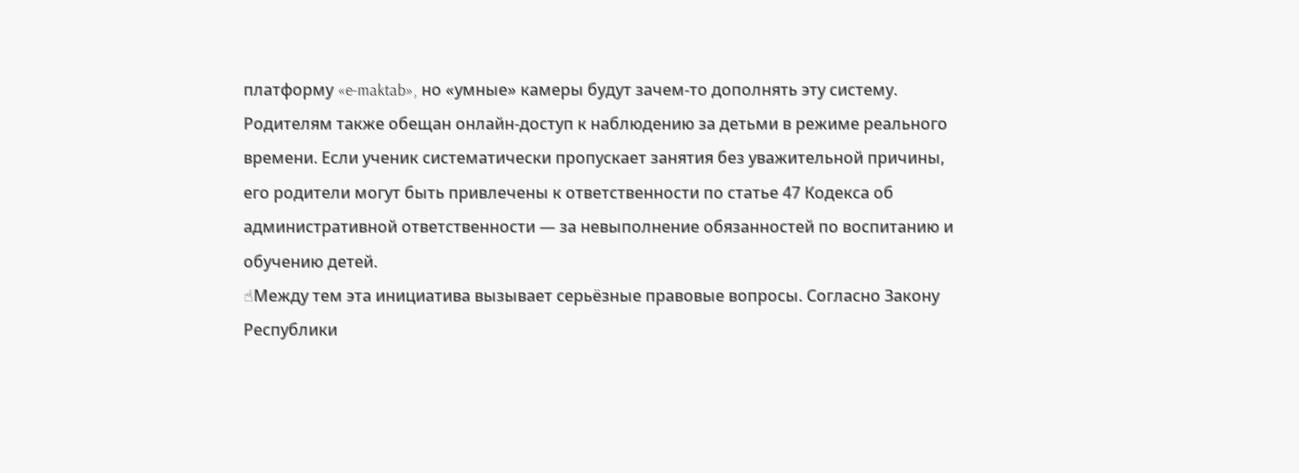платформу «e-maktab», но «умные» камеры будут зачем-то дополнять эту систему. Родителям также обещан онлайн-доступ к наблюдению за детьми в режиме реального времени. Если ученик систематически пропускает занятия без уважительной причины, его родители могут быть привлечены к ответственности по статье 47 Кодекса об административной ответственности — за невыполнение обязанностей по воспитанию и обучению детей.
☝Между тем эта инициатива вызывает серьёзные правовые вопросы. Согласно Закону Республики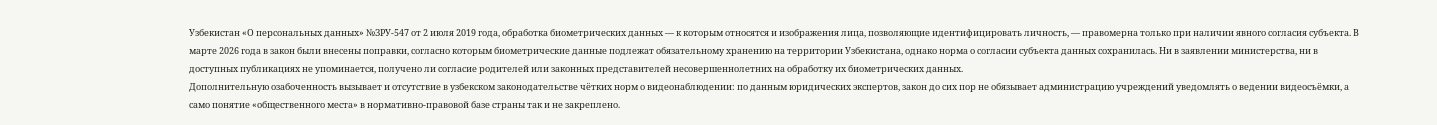Узбекистан «О персональных данных» №ЗРУ-547 от 2 июля 2019 года, обработка биометрических данных — к которым относятся и изображения лица, позволяющие идентифицировать личность, — правомерна только при наличии явного согласия субъекта. В марте 2026 года в закон были внесены поправки, согласно которым биометрические данные подлежат обязательному хранению на территории Узбекистана, однако норма о согласии субъекта данных сохранилась. Ни в заявлении министерства, ни в доступных публикациях не упоминается, получено ли согласие родителей или законных представителей несовершеннолетних на обработку их биометрических данных.
Дополнительную озабоченность вызывает и отсутствие в узбекском законодательстве чётких норм о видеонаблюдении: по данным юридических экспертов, закон до сих пор не обязывает администрацию учреждений уведомлять о ведении видеосъёмки, а само понятие «общественного места» в нормативно-правовой базе страны так и не закреплено.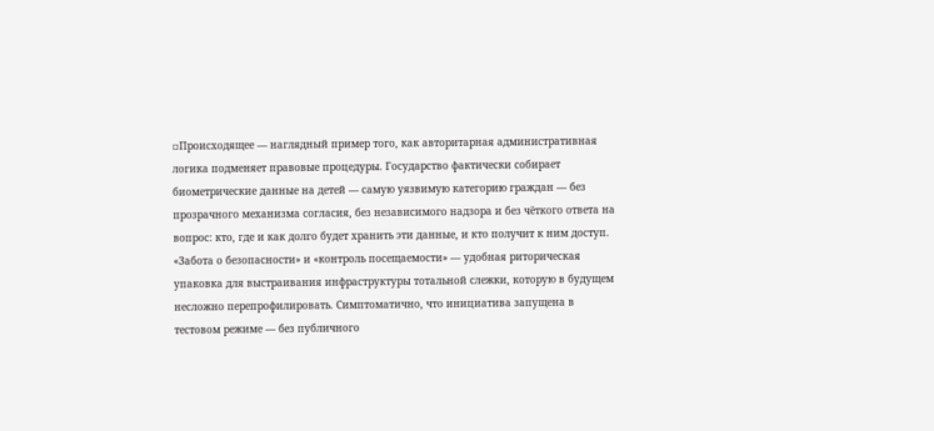▫Происходящее — наглядный пример того, как авторитарная административная логика подменяет правовые процедуры. Государство фактически собирает биометрические данные на детей — самую уязвимую категорию граждан — без прозрачного механизма согласия, без независимого надзора и без чёткого ответа на вопрос: кто, где и как долго будет хранить эти данные, и кто получит к ним доступ.
«Забота о безопасности» и «контроль посещаемости» — удобная риторическая упаковка для выстраивания инфраструктуры тотальной слежки, которую в будущем несложно перепрофилировать. Симптоматично, что инициатива запущена в тестовом режиме — без публичного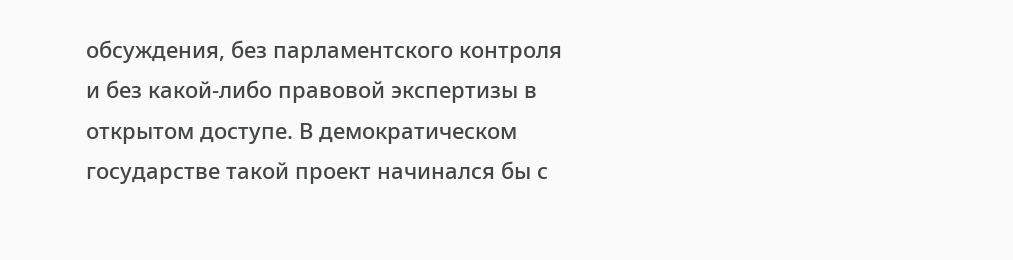обсуждения, без парламентского контроля и без какой-либо правовой экспертизы в открытом доступе. В демократическом государстве такой проект начинался бы с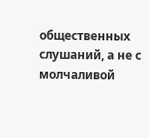общественных слушаний, а не с молчаливой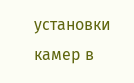установки камер в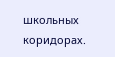школьных коридорах.